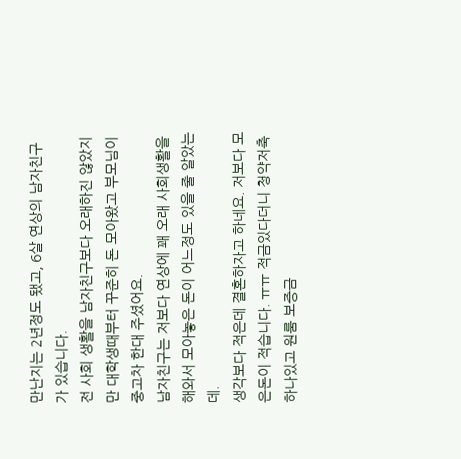만난지는 2년정도 됐고, 6살 연상의 남자친구가 있습니다.
전 사회 생활을 남자친구보다 오래하진 않았지만 대학생때부터 꾸준히 돈 모아왔고 부모님이 중고차 한대 주셨어요.
남자친구는 저보다 연상에 꽤 오래 사회생활을 해와서 모아놓은 돈이 어느정도 있을 줄 알았는데.
생각보다 적은데 결혼하자고 하네요. 저보다 모은돈이 적습니다. ㅠㅠ 적금있다더니 청약저축하나있고 원룸 보증금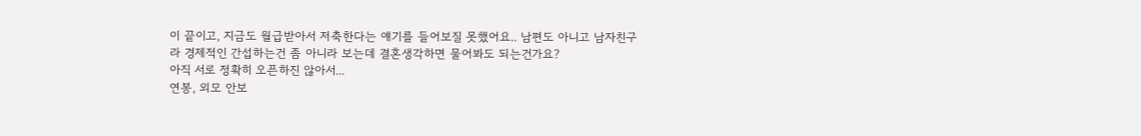이 끝이고, 지금도 월급받아서 저축한다는 얘기를 들어보질 못했어요.. 남편도 아니고 남자친구라 경제적인 간섭하는건 좀 아니라 보는데 결혼생각하면 물어봐도 되는건가요?
아직 서로 정확히 오픈하진 않아서...
연봉, 외모 안보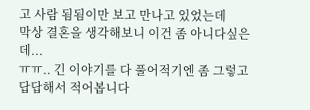고 사람 됨됨이만 보고 만나고 있었는데
막상 결혼을 생각해보니 이건 좀 아니다싶은데...
ㅠㅠ.. 긴 이야기를 다 풀어적기엔 좀 그렇고
답답해서 적어봅니다